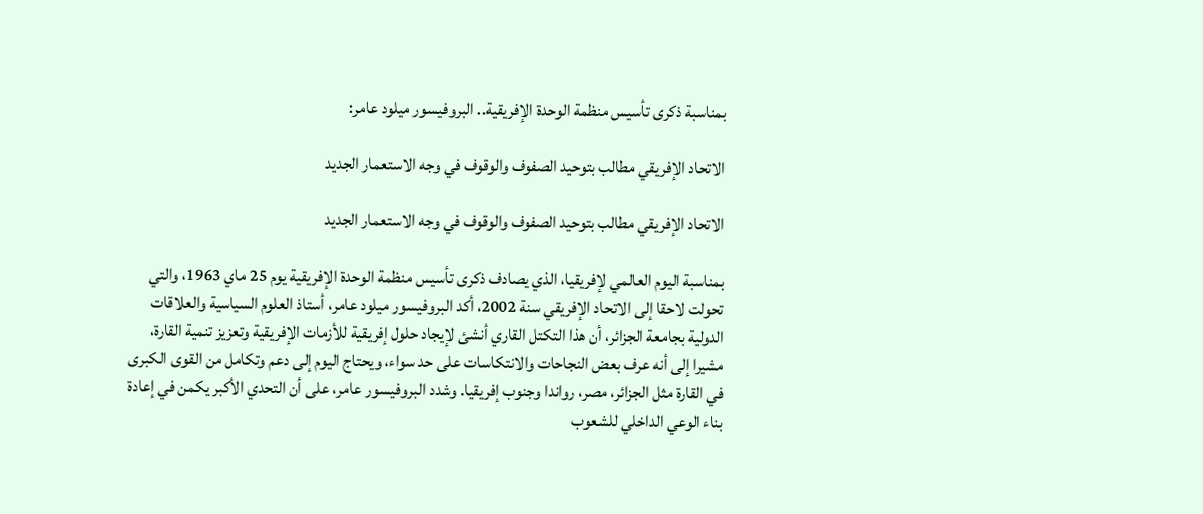بمناسبة ذكرى تأسيس منظمة الوحدة الإفريقية.. البروفيسور ميلود عامر:

الاتحاد الإفريقي مطالب بتوحيد الصفوف والوقوف في وجه الاستعمار الجديد

الاتحاد الإفريقي مطالب بتوحيد الصفوف والوقوف في وجه الاستعمار الجديد

بمناسبة اليوم العالمي لإفريقيا، الذي يصادف ذكرى تأسيس منظمة الوحدة الإفريقية يوم 25 ماي 1963، والتي تحولت لاحقا إلى الاتحاد الإفريقي سنة 2002، أكد البروفيسور ميلود عامر، أستاذ العلوم السياسية والعلاقات الدولية بجامعة الجزائر، أن هذا التكتل القاري أنشئ لإيجاد حلول إفريقية للأزمات الإفريقية وتعزيز تنمية القارة، مشيرا إلى أنه عرف بعض النجاحات والانتكاسات على حد سواء، ويحتاج اليوم إلى دعم وتكامل من القوى الكبرى في القارة مثل الجزائر، مصر، رواندا وجنوب إفريقيا. وشدد البروفيسور عامر، على أن التحدي الأكبر يكمن في إعادة بناء الوعي الداخلي للشعوب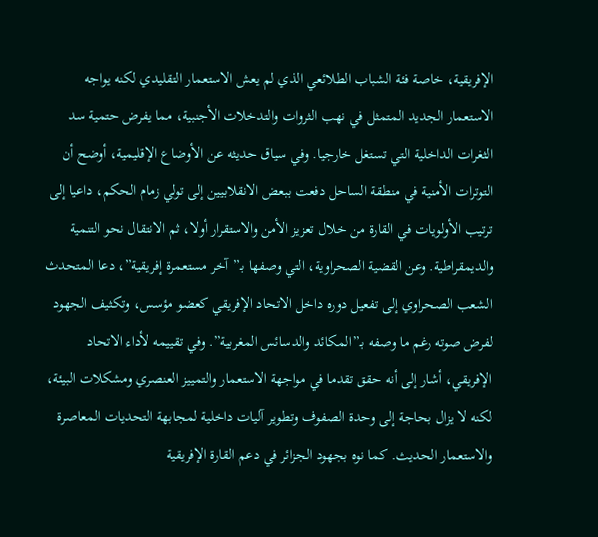الإفريقية، خاصة فئة الشباب الطلائعي الذي لم يعش الاستعمار التقليدي لكنه يواجه الاستعمار الجديد المتمثل في نهب الثروات والتدخلات الأجنبية، مما يفرض حتمية سد الثغرات الداخلية التي تستغل خارجيا. وفي سياق حديثه عن الأوضاع الإقليمية، أوضح أن التوترات الأمنية في منطقة الساحل دفعت ببعض الانقلابيين إلى تولي زمام الحكم، داعيا إلى ترتيب الأولويات في القارة من خلال تعزيز الأمن والاستقرار أولا، ثم الانتقال نحو التنمية والديمقراطية. وعن القضية الصحراوية، التي وصفها بـ”آخر مستعمرة إفريقية”، دعا المتحدث الشعب الصحراوي إلى تفعيل دوره داخل الاتحاد الإفريقي كعضو مؤسس، وتكثيف الجهود لفرض صوته رغم ما وصفه بـ”المكائد والدسائس المغربية”. وفي تقييمه لأداء الاتحاد الإفريقي، أشار إلى أنه حقق تقدما في مواجهة الاستعمار والتمييز العنصري ومشكلات البيئة، لكنه لا يزال بحاجة إلى وحدة الصفوف وتطوير آليات داخلية لمجابهة التحديات المعاصرة والاستعمار الحديث. كما نوه بجهود الجزائر في دعم القارة الإفريقية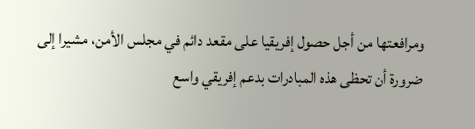ومرافعتها من أجل حصول إفريقيا على مقعد دائم في مجلس الأمن، مشيرا إلى ضرورة أن تحظى هذه المبادرات بدعم إفريقي واسع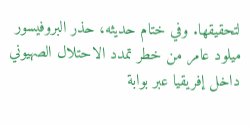لتحقيقها. وفي ختام حديثه، حذر البروفيسور ميلود عامر من خطر تمدد الاحتلال الصهيوني داخل إفريقيا عبر بوابة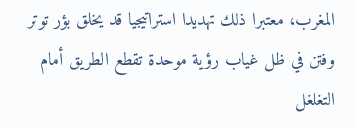المغرب، معتبرا ذلك تهديدا استراتيجيا قد يخلق بؤر توتر وفتن في ظل غياب رؤية موحدة تقطع الطريق أمام التغلغل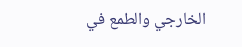الخارجي والطمع في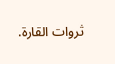ثروات القارة.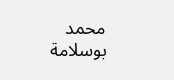محمد بوسلامة